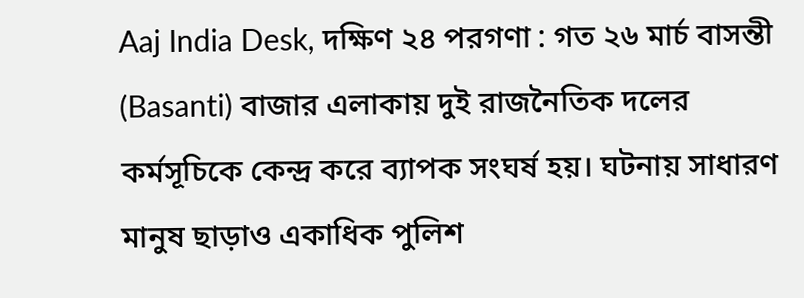Aaj India Desk, দক্ষিণ ২৪ পরগণা : গত ২৬ মার্চ বাসন্তী (Basanti) বাজার এলাকায় দুই রাজনৈতিক দলের কর্মসূচিকে কেন্দ্র করে ব্যাপক সংঘর্ষ হয়। ঘটনায় সাধারণ মানুষ ছাড়াও একাধিক পুলিশ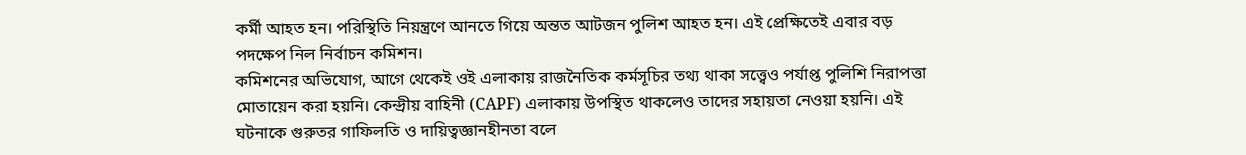কর্মী আহত হন। পরিস্থিতি নিয়ন্ত্রণে আনতে গিয়ে অন্তত আটজন পুলিশ আহত হন। এই প্রেক্ষিতেই এবার বড় পদক্ষেপ নিল নির্বাচন কমিশন।
কমিশনের অভিযোগ, আগে থেকেই ওই এলাকায় রাজনৈতিক কর্মসূচির তথ্য থাকা সত্ত্বেও পর্যাপ্ত পুলিশি নিরাপত্তা মোতায়েন করা হয়নি। কেন্দ্রীয় বাহিনী (CAPF) এলাকায় উপস্থিত থাকলেও তাদের সহায়তা নেওয়া হয়নি। এই ঘটনাকে গুরুতর গাফিলতি ও দায়িত্বজ্ঞানহীনতা বলে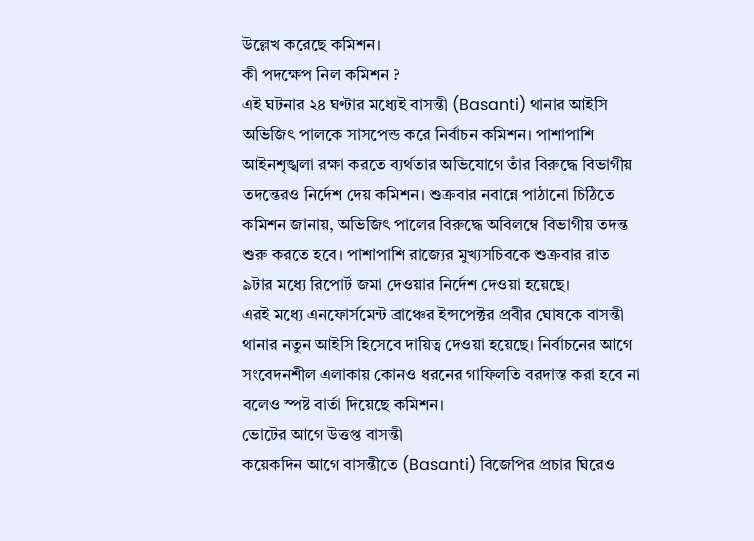উল্লেখ করেছে কমিশন।
কী পদক্ষেপ নিল কমিশন ?
এই ঘটনার ২৪ ঘণ্টার মধ্যেই বাসন্তী (Basanti) থানার আইসি অভিজিৎ পালকে সাসপেন্ড করে নির্বাচন কমিশন। পাশাপাশি আইনশৃঙ্খলা রক্ষা করতে ব্যর্থতার অভিযোগে তাঁর বিরুদ্ধে বিভাগীয় তদন্তেরও নির্দেশ দেয় কমিশন। শুক্রবার নবান্নে পাঠানো চিঠিতে কমিশন জানায়, অভিজিৎ পালের বিরুদ্ধে অবিলম্বে বিভাগীয় তদন্ত শুরু করতে হবে। পাশাপাশি রাজ্যের মুখ্যসচিবকে শুক্রবার রাত ৯টার মধ্যে রিপোর্ট জমা দেওয়ার নির্দেশ দেওয়া হয়েছে।
এরই মধ্যে এনফোর্সমেন্ট ব্রাঞ্চের ইন্সপেক্টর প্রবীর ঘোষকে বাসন্তী থানার নতুন আইসি হিসেবে দায়িত্ব দেওয়া হয়েছে। নির্বাচনের আগে সংবেদনশীল এলাকায় কোনও ধরনের গাফিলতি বরদাস্ত করা হবে না বলেও স্পষ্ট বার্তা দিয়েছে কমিশন।
ভোটের আগে উত্তপ্ত বাসন্তী
কয়েকদিন আগে বাসন্তীতে (Basanti) বিজেপির প্রচার ঘিরেও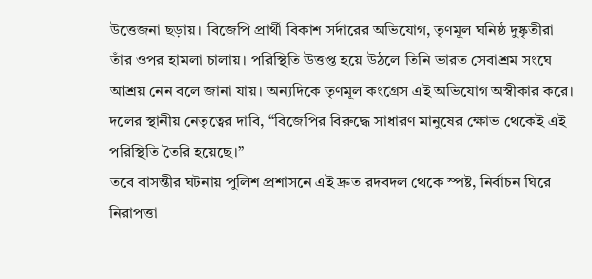উত্তেজনা ছড়ায়। বিজেপি প্রার্থী বিকাশ সর্দারের অভিযোগ, তৃণমূল ঘনিষ্ঠ দুষ্কৃতীরা তাঁর ওপর হামলা চালায়। পরিস্থিতি উত্তপ্ত হয়ে উঠলে তিনি ভারত সেবাশ্রম সংঘে আশ্রয় নেন বলে জানা যায়। অন্যদিকে তৃণমূল কংগ্রেস এই অভিযোগ অস্বীকার করে। দলের স্থানীয় নেতৃত্বের দাবি, “বিজেপির বিরুদ্ধে সাধারণ মানুষের ক্ষোভ থেকেই এই পরিস্থিতি তৈরি হয়েছে।”
তবে বাসন্তীর ঘটনায় পুলিশ প্রশাসনে এই দ্রুত রদবদল থেকে স্পষ্ট, নির্বাচন ঘিরে নিরাপত্তা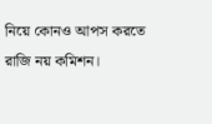নিয়ে কোনও আপস করতে রাজি নয় কমিশন।